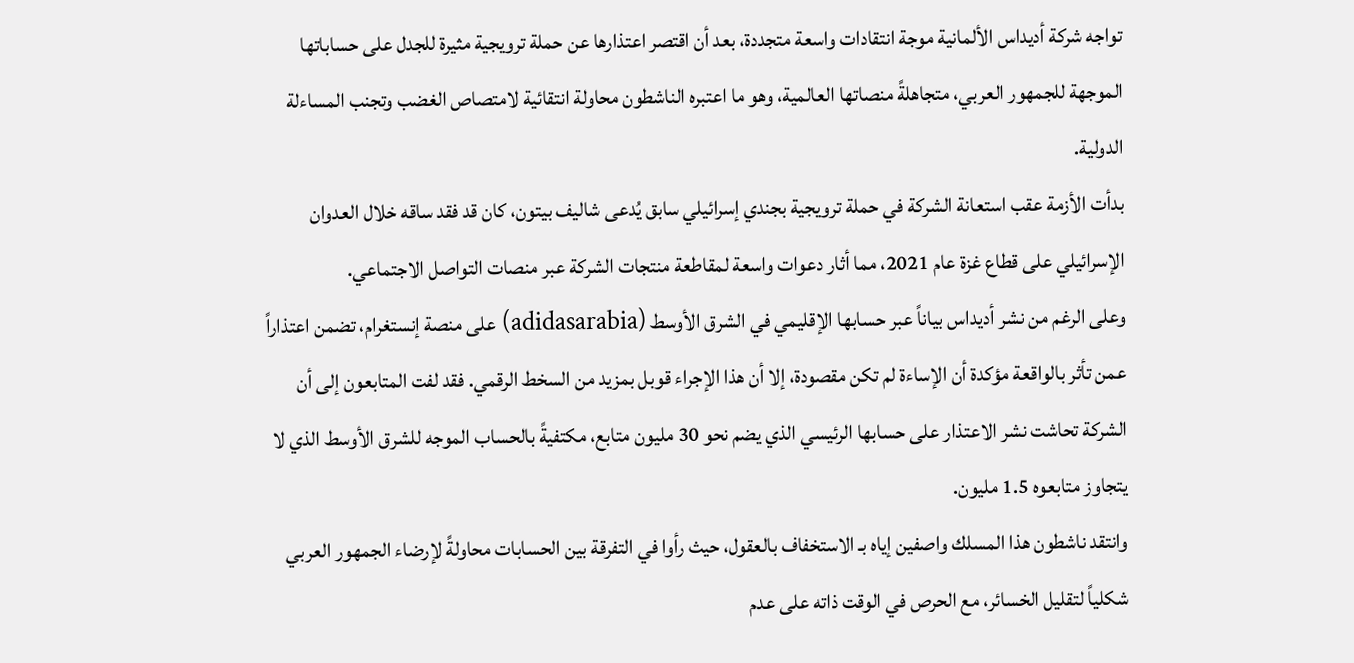تواجه شركة أديداس الألمانية موجة انتقادات واسعة متجددة، بعد أن اقتصر اعتذارها عن حملة ترويجية مثيرة للجدل على حساباتها الموجهة للجمهور العربي، متجاهلةً منصاتها العالمية، وهو ما اعتبره الناشطون محاولة انتقائية لامتصاص الغضب وتجنب المساءلة الدولية.
بدأت الأزمة عقب استعانة الشركة في حملة ترويجية بجندي إسرائيلي سابق يُدعى شاليف بيتون، كان قد فقد ساقه خلال العدوان الإسرائيلي على قطاع غزة عام 2021، مما أثار دعوات واسعة لمقاطعة منتجات الشركة عبر منصات التواصل الاجتماعي.
وعلى الرغم من نشر أديداس بياناً عبر حسابها الإقليمي في الشرق الأوسط (adidasarabia) على منصة إنستغرام، تضمن اعتذاراً عمن تأثر بالواقعة مؤكدة أن الإساءة لم تكن مقصودة، إلا أن هذا الإجراء قوبل بمزيد من السخط الرقمي. فقد لفت المتابعون إلى أن الشركة تحاشت نشر الاعتذار على حسابها الرئيسي الذي يضم نحو 30 مليون متابع، مكتفيةً بالحساب الموجه للشرق الأوسط الذي لا يتجاوز متابعوه 1.5 مليون.
وانتقد ناشطون هذا المسلك واصفين إياه بـ الاستخفاف بالعقول، حيث رأوا في التفرقة بين الحسابات محاولةً لإرضاء الجمهور العربي شكلياً لتقليل الخسائر، مع الحرص في الوقت ذاته على عدم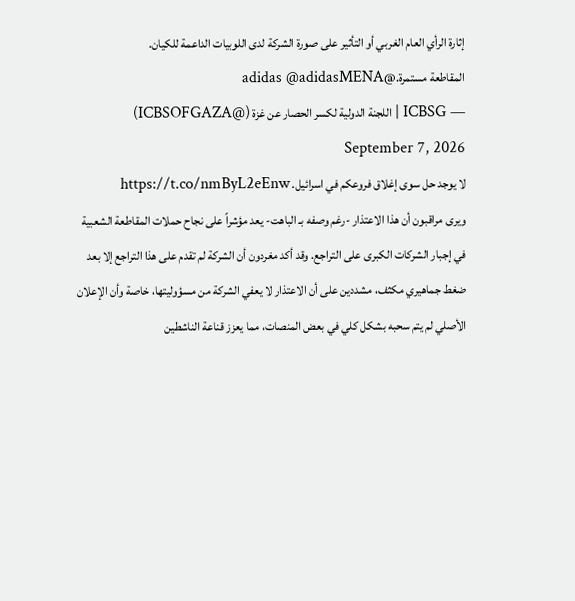إثارة الرأي العام الغربي أو التأثير على صورة الشركة لدى اللوبيات الداعمة للكيان.
المقاطعة مستمرة.@adidas @adidasMENA
— ICBSG | اللجنة الدولية لكسر الحصار عن غزة (@ICBSOFGAZA) September 7, 2026
لا يوجد حل سوى إغلاق فروعكم في اسرائيل. https://t.co/nmByL2eEnw
ويرى مراقبون أن هذا الاعتذار -رغم وصفه بـ الباهت- يعد مؤشراً على نجاح حملات المقاطعة الشعبية في إجبار الشركات الكبرى على التراجع. وقد أكد مغردون أن الشركة لم تقدم على هذا التراجع إلا بعد ضغط جماهيري مكثف، مشددين على أن الاعتذار لا يعفي الشركة من مسؤوليتها، خاصة وأن الإعلان الأصلي لم يتم سحبه بشكل كلي في بعض المنصات، مما يعزز قناعة الناشطين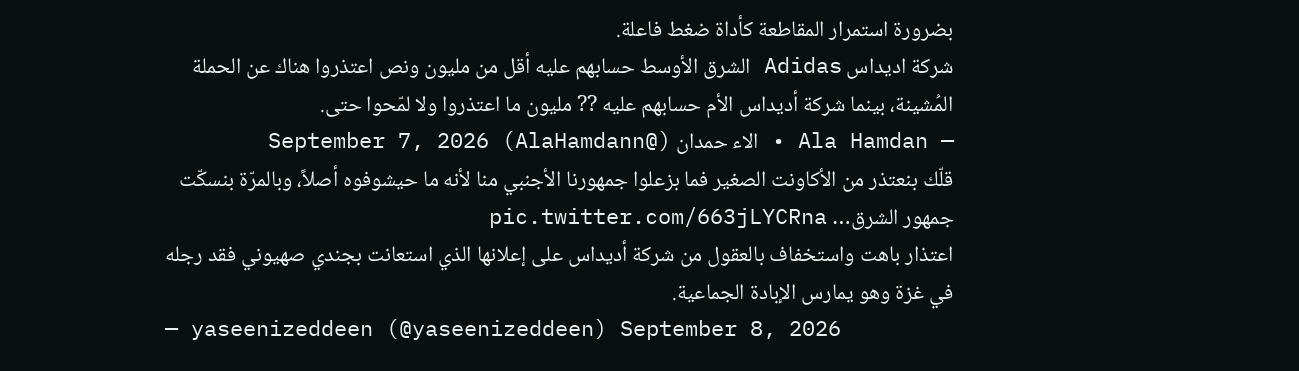بضرورة استمرار المقاطعة كأداة ضغط فاعلة.
شركة اديداس Adidas الشرق الأوسط حسابهم عليه أقل من مليون ونص اعتذروا هناك عن الحملة المُشينة، بينما شركة أديداس الأم حسابهم عليه ?? مليون ما اعتذروا ولا لمّحوا حتى.
— Ala Hamdan • الاء حمدان (@AlaHamdann) September 7, 2026
قلّك بنعتذر من الأكاونت الصغير فما بزعلوا جمهورنا الأجنبي منا لأنه ما حيشوفوه أصلاً، وبالمرّة بنسكّت جمهور الشرق… pic.twitter.com/663jLYCRna
اعتذار باهت واستخفاف بالعقول من شركة أديداس على إعلانها الذي استعانت بجندي صهيوني فقد رجله في غزة وهو يمارس الإبادة الجماعية.
— yaseenizeddeen (@yaseenizeddeen) September 8, 2026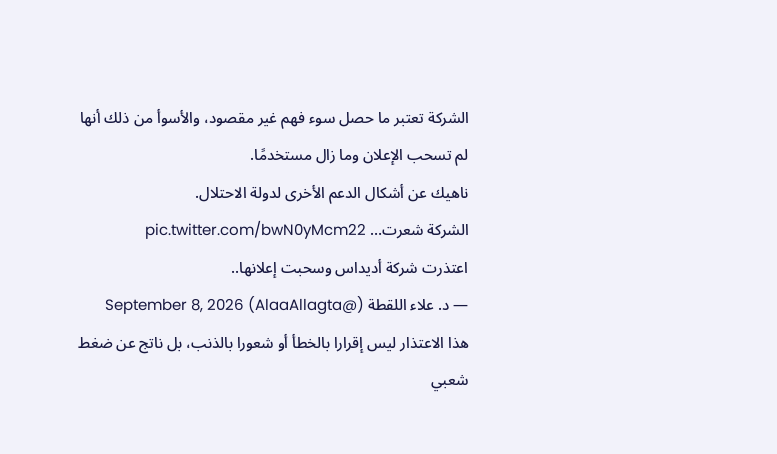الشركة تعتبر ما حصل سوء فهم غير مقصود، والأسوأ من ذلك أنها لم تسحب الإعلان وما زال مستخدمًا.
ناهيك عن أشكال الدعم الأخرى لدولة الاحتلال.
الشركة شعرت… pic.twitter.com/bwN0yMcm22
اعتذرت شركة أديداس وسحبت إعلانها..
— د. علاء اللقطة (@AlaaAllagta) September 8, 2026
هذا الاعتذار ليس إقرارا بالخطأ أو شعورا بالذنب، بل ناتج عن ضغط شعبي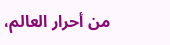من أحرار العالم،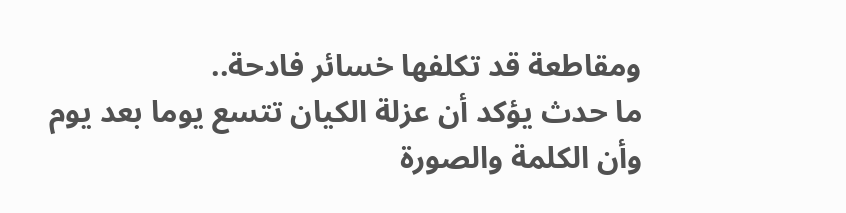ومقاطعة قد تكلفها خسائر فادحة..
ما حدث يؤكد أن عزلة الكيان تتسع يوما بعد يوم
وأن الكلمة والصورة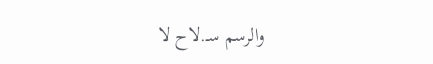والرسم سـ.لاح لا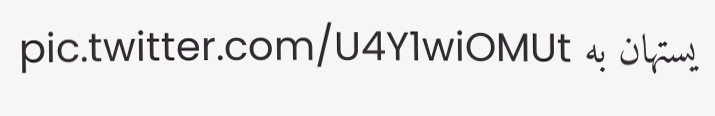يستهان به pic.twitter.com/U4Y1wiOMUt